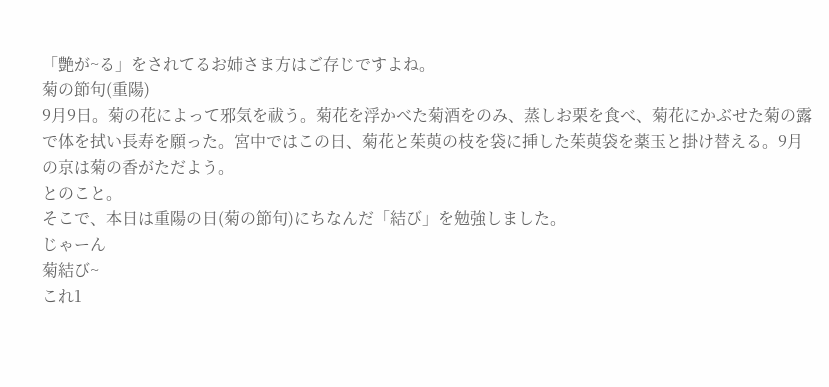「艶が~る」をされてるお姉さま方はご存じですよね。
菊の節句(重陽)
9月9日。菊の花によって邪気を祓う。菊花を浮かべた菊酒をのみ、蒸しお栗を食べ、菊花にかぶせた菊の露で体を拭い長寿を願った。宮中ではこの日、菊花と茱萸の枝を袋に挿した茱萸袋を薬玉と掛け替える。9月の京は菊の香がただよう。
とのこと。
そこで、本日は重陽の日(菊の節句)にちなんだ「結び」を勉強しました。
じゃーん
菊結び~
これ1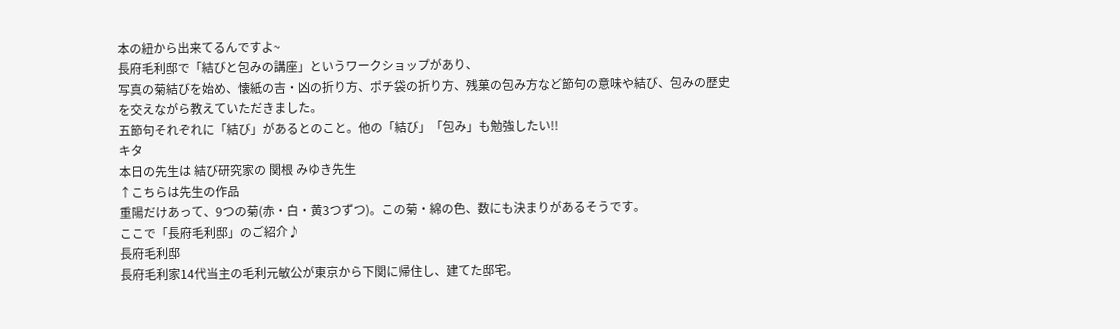本の紐から出来てるんですよ~
長府毛利邸で「結びと包みの講座」というワークショップがあり、
写真の菊結びを始め、懐紙の吉・凶の折り方、ポチ袋の折り方、残菓の包み方など節句の意味や結び、包みの歴史を交えながら教えていただきました。
五節句それぞれに「結び」があるとのこと。他の「結び」「包み」も勉強したい!!
キタ
本日の先生は 結び研究家の 関根 みゆき先生
↑こちらは先生の作品
重陽だけあって、9つの菊(赤・白・黄3つずつ)。この菊・綿の色、数にも決まりがあるそうです。
ここで「長府毛利邸」のご紹介♪
長府毛利邸
長府毛利家14代当主の毛利元敏公が東京から下関に帰住し、建てた邸宅。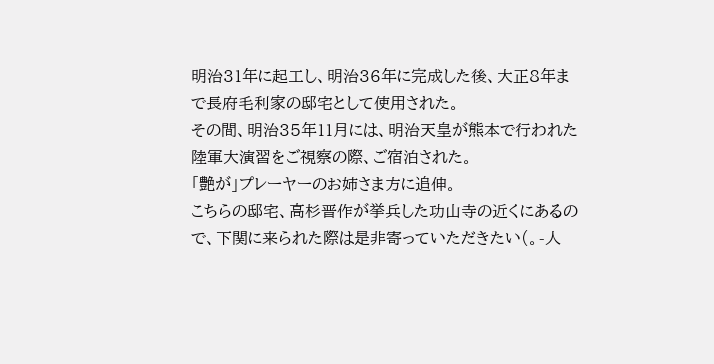明治31年に起工し、明治36年に完成した後、大正8年まで長府毛利家の邸宅として使用された。
その間、明治35年11月には、明治天皇が熊本で行われた陸軍大演習をご視察の際、ご宿泊された。
「艶が」プレーヤーのお姉さま方に追伸。
こちらの邸宅、高杉晋作が挙兵した功山寺の近くにあるので、下関に来られた際は是非寄っていただきたい(。-人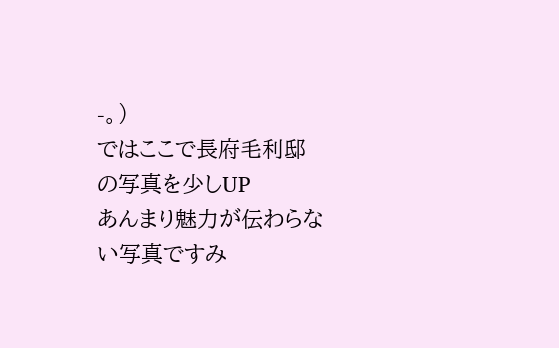-。)
ではここで長府毛利邸の写真を少しUP
あんまり魅力が伝わらない写真ですみ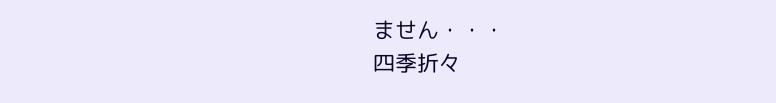ません・・・
四季折々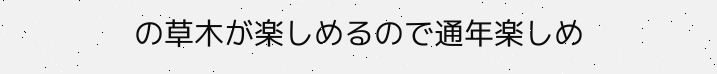の草木が楽しめるので通年楽しめ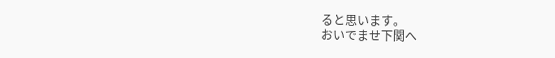ると思います。
おいでませ下関へ